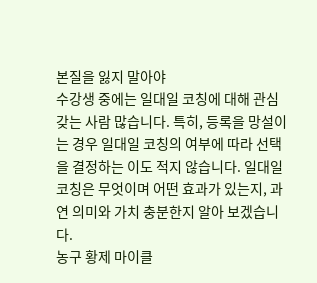본질을 잃지 말아야
수강생 중에는 일대일 코칭에 대해 관심 갖는 사람 많습니다. 특히, 등록을 망설이는 경우 일대일 코칭의 여부에 따라 선택을 결정하는 이도 적지 않습니다. 일대일 코칭은 무엇이며 어떤 효과가 있는지, 과연 의미와 가치 충분한지 알아 보겠습니다.
농구 황제 마이클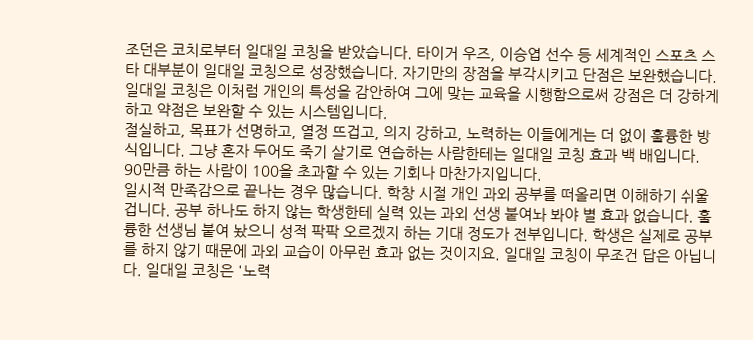조던은 코치로부터 일대일 코칭을 받았습니다. 타이거 우즈, 이승엽 선수 등 세계적인 스포츠 스타 대부분이 일대일 코칭으로 성장했습니다. 자기만의 장점을 부각시키고 단점은 보완했습니다. 일대일 코칭은 이처럼 개인의 특성을 감안하여 그에 맞는 교육을 시행함으로써 강점은 더 강하게 하고 약점은 보완할 수 있는 시스템입니다.
절실하고, 목표가 선명하고, 열정 뜨겁고, 의지 강하고, 노력하는 이들에게는 더 없이 훌륭한 방식입니다. 그냥 혼자 두어도 죽기 살기로 연습하는 사람한테는 일대일 코칭 효과 백 배입니다. 90만큼 하는 사람이 100을 초과할 수 있는 기회나 마찬가지입니다.
일시적 만족감으로 끝나는 경우 많습니다. 학창 시절 개인 과외 공부를 떠올리면 이해하기 쉬울 겁니다. 공부 하나도 하지 않는 학생한테 실력 있는 과외 선생 붙여놔 봐야 별 효과 없습니다. 훌륭한 선생님 붙여 놨으니 성적 팍팍 오르겠지 하는 기대 정도가 전부입니다. 학생은 실제로 공부를 하지 않기 때문에 과외 교습이 아무런 효과 없는 것이지요. 일대일 코칭이 무조건 답은 아닙니다. 일대일 코칭은 '노력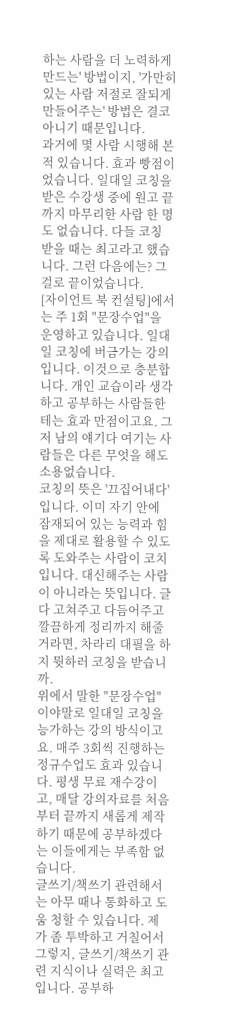하는 사람을 더 노력하게 만드는' 방법이지, '가만히 있는 사람 저절로 잘되게 만들어주는' 방법은 결코 아니기 때문입니다.
과거에 몇 사람 시행해 본 적 있습니다. 효과 빵점이었습니다. 일대일 코칭을 받은 수강생 중에 원고 끝까지 마무리한 사람 한 명도 없습니다. 다들 코칭 받을 때는 최고라고 했습니다. 그런 다음에는? 그걸로 끝이었습니다.
[자이언트 북 컨설팅]에서는 주 1회 "문장수업"을 운영하고 있습니다. 일대일 코칭에 버금가는 강의입니다. 이것으로 충분합니다. 개인 교습이라 생각하고 공부하는 사람들한테는 효과 만점이고요. 그저 남의 얘기다 여기는 사람들은 다른 무엇을 해도 소용없습니다.
코칭의 뜻은 '끄집어내다'입니다. 이미 자기 안에 잠재되어 있는 능력과 힘을 제대로 활용할 수 있도록 도와주는 사람이 코치입니다. 대신해주는 사람이 아니라는 뜻입니다. 글 다 고쳐주고 다듬어주고 깔끔하게 정리까지 해줄 거라면, 차라리 대필을 하지 뭣하러 코칭을 받습니까.
위에서 말한 "문장수업"이야말로 일대일 코칭을 능가하는 강의 방식이고요. 매주 3회씩 진행하는 정규수업도 효과 있습니다. 평생 무료 재수강이고, 매달 강의자료를 처음부터 끝까지 새롭게 제작하기 때문에 공부하겠다는 이들에게는 부족함 없습니다.
글쓰기/책쓰기 관련해서는 아무 때나 통화하고 도움 청할 수 있습니다. 제가 좀 투박하고 거칠어서 그렇지, 글쓰기/책쓰기 관련 지식이나 실력은 최고입니다. 공부하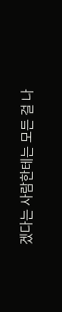겠다는 사람한테는 모든 걸 나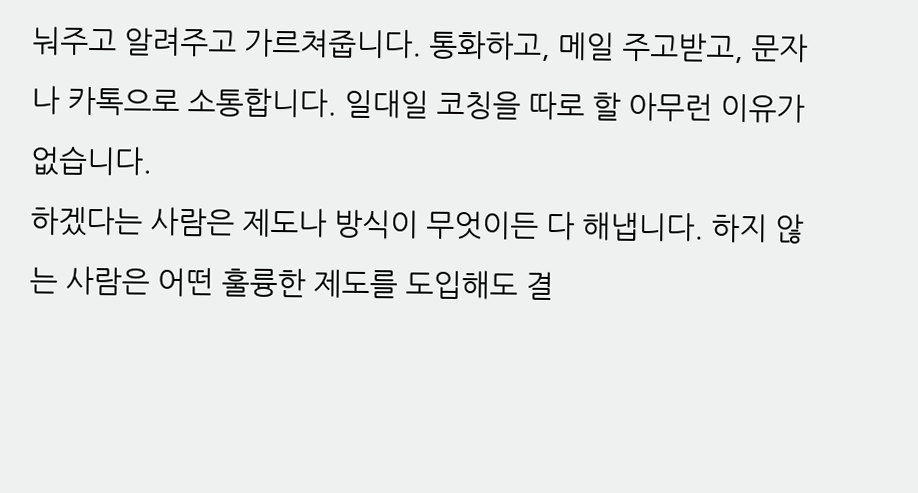눠주고 알려주고 가르쳐줍니다. 통화하고, 메일 주고받고, 문자나 카톡으로 소통합니다. 일대일 코칭을 따로 할 아무런 이유가 없습니다.
하겠다는 사람은 제도나 방식이 무엇이든 다 해냅니다. 하지 않는 사람은 어떤 훌륭한 제도를 도입해도 결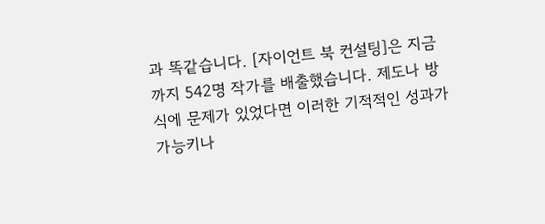과 똑같습니다. [자이언트 북 컨설팅]은 지금까지 542명 작가를 배출했습니다. 제도나 방식에 문제가 있었다면 이러한 기적적인 성과가 가능키나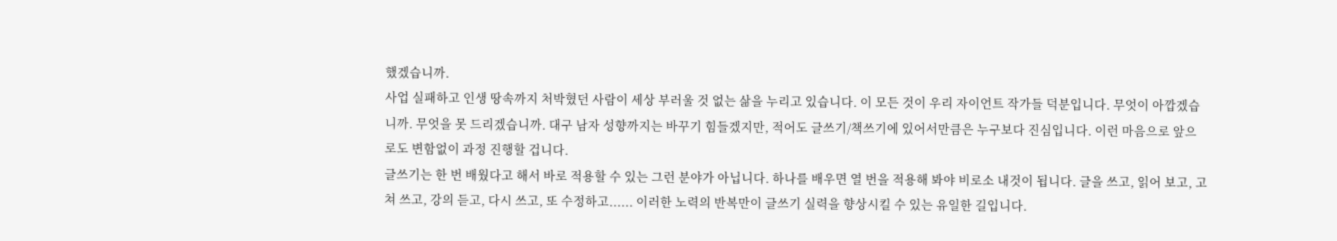했겠습니까.
사업 실패하고 인생 땅속까지 처박혔던 사람이 세상 부러울 것 없는 삶을 누리고 있습니다. 이 모든 것이 우리 자이언트 작가들 덕분입니다. 무엇이 아깝겠습니까. 무엇을 못 드리겠습니까. 대구 남자 성향까지는 바꾸기 힘들겠지만, 적어도 글쓰기/책쓰기에 있어서만큼은 누구보다 진심입니다. 이런 마음으로 앞으로도 변함없이 과정 진행할 겁니다.
글쓰기는 한 번 배웠다고 해서 바로 적용할 수 있는 그런 분야가 아닙니다. 하나를 배우면 열 번을 적용해 봐야 비로소 내것이 됩니다. 글을 쓰고, 읽어 보고, 고쳐 쓰고, 강의 듣고, 다시 쓰고, 또 수정하고...... 이러한 노력의 반복만이 글쓰기 실력을 향상시킬 수 있는 유일한 길입니다.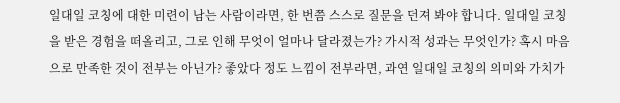일대일 코칭에 대한 미련이 남는 사람이라면, 한 번쯤 스스로 질문을 던져 봐야 합니다. 일대일 코칭을 받은 경험을 떠올리고, 그로 인해 무엇이 얼마나 달라졌는가? 가시적 성과는 무엇인가? 혹시 마음으로 만족한 것이 전부는 아닌가? 좋았다 정도 느낌이 전부라면, 과연 일대일 코칭의 의미와 가치가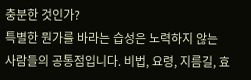충분한 것인가?
특별한 뭔가를 바라는 습성은 노력하지 않는 사람들의 공통점입니다. 비법, 요령, 지름길, 효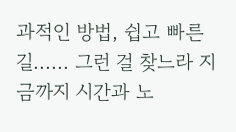과적인 방법, 쉽고 빠른 길...... 그런 걸 찾느라 지금까지 시간과 노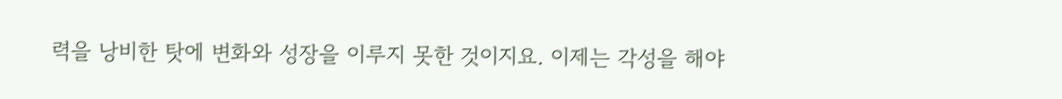력을 낭비한 탓에 변화와 성장을 이루지 못한 것이지요. 이제는 각성을 해야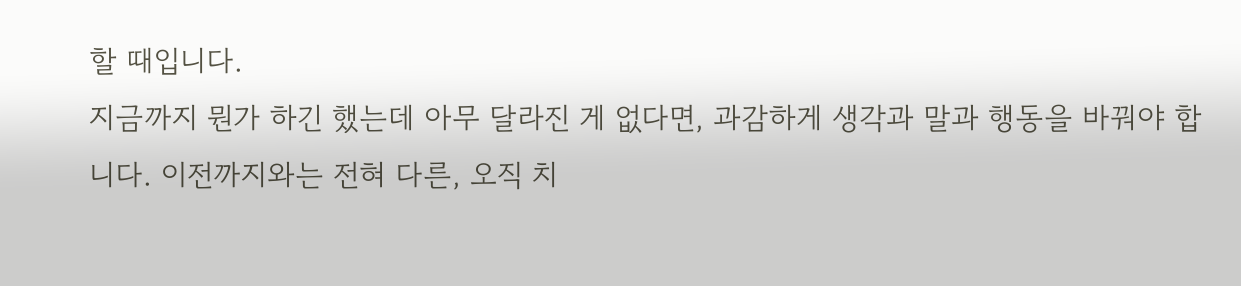할 때입니다.
지금까지 뭔가 하긴 했는데 아무 달라진 게 없다면, 과감하게 생각과 말과 행동을 바꿔야 합니다. 이전까지와는 전혀 다른, 오직 치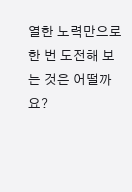열한 노력만으로 한 번 도전해 보는 것은 어떨까요?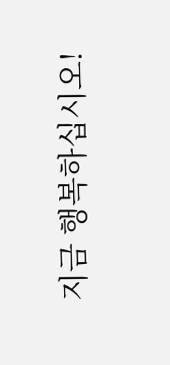지금 행복하십시오!